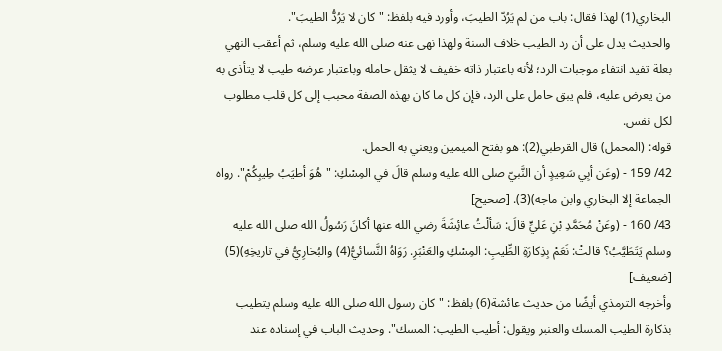البخاري(1) لهذا فقال: باب من لم يَرُدّ الطيبَ، وأورد فيه بلفظ: "كان لا يَرُدُّ الطيبَ".
والحديث يدل على أن رد الطيب خلاف السنة ولهذا نهى عنه صلى الله عليه وسلم، ثم أعقب النهي بعلة تفيد انتفاء موجبات الرد؛ لأنه باعتبار ذاته خفيف لا يثقل حامله وباعتبار عرضه طيب لا يتأذى به من يعرض عليه، فلم يبق حامل على الرد، فإن كل ما كان بهذه الصفة محبب إلى كل قلب مطلوب لكل نفس.
قوله: (المحمل) قال القرطبي(2): هو بفتح الميمين ويعني به الحمل.
42/ 159 - (وعَن أبِي سَعِيدٍ أن النَّبيّ صلى الله عليه وسلم قالَ في المِسْكِ: "هُوَ أطيَبُ طِيبِكُمْ". رواه الجماعة إلا البخاري وابن ماجه)(3). [صحيح]
43/ 160 - (وعَنْ مُحَمَّدِ بْنِ عَليٍّ قالَ: سَألْتُ عائِشَةَ رضي الله عنها أكانَ رَسُولُ الله صلى الله عليه وسلم يَتَطَيَّبُ؟ قالتْ: نَعَمْ بِذِكارَةِ الطِّيبِ: المِسْكِ والعَنْبَرِ. رَوَاهُ النَّسائيُّ(4) والبُخارِيُّ في تاريخِهِ)(5) [ضعيف]
وأخرجه الترمذي أيضًا من حديث عائشة(6) بلفظ: "كان رسول الله صلى الله عليه وسلم يتطيب بذكارة الطيب المسك والعنبر ويقول: أطيب الطيب: المسك". وحديث الباب في إسناده عند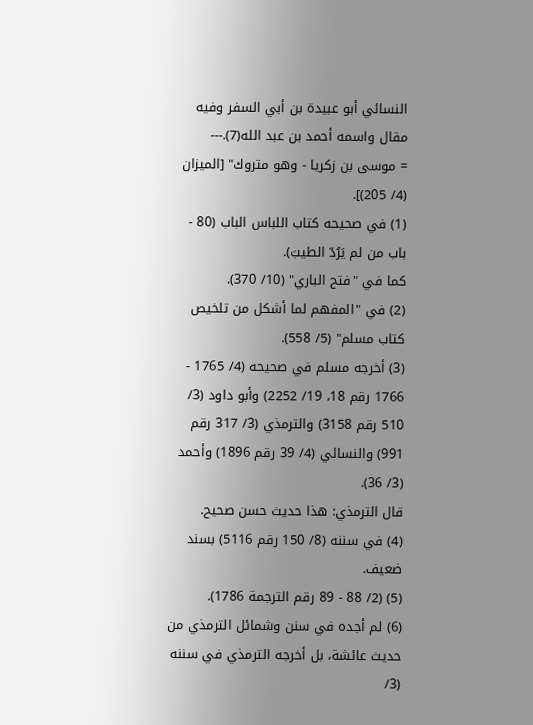النسائي أبو عبيدة بن أبي السفر وفيه مقال واسمه أحمد بن عبد الله(7).---
= موسى بن زكريا - وهو متروك" [الميزان (4/ 205)].
(1) في صحيحه كتاب اللباس الباب (80 - باب من لم يَرُدّ الطيبَ).
كما في "فتح الباري" (10/ 370).
(2) في "المفهم لما أشكل من تلخيص كتاب مسلم" (5/ 558).
(3) أخرجه مسلم في صحيحه (4/ 1765 - 1766 رقم 18، 19/ 2252) وأبو داود (3/ 510 رقم 3158) والترمذي (3/ 317 رقم 991) والنسائي (4/ 39 رقم 1896) وأحمد (3/ 36).
قال الترمذي: هذا حديث حسن صحيح.
(4) في سننه (8/ 150 رقم 5116) بسند ضعيف.
(5) (2/ 88 - 89 رقم الترجمة 1786).
(6) لم أجده في سنن وشمائل الترمذي من حديث عائشة، بل أخرجه الترمذي في سننه (3/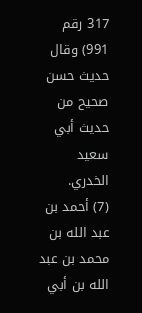317 رقم 991) وقال حديث حسن صحيح من حديث أبي سعيد الخدري.
(7) أحمد بن عبد الله بن محمد بن عبد الله بن أبي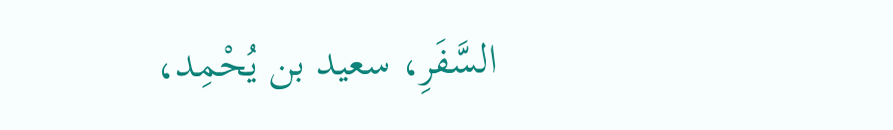السَّفَرِ، سعيد بن يُحْمِد،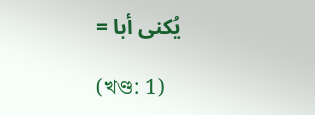يُكنى أبا =

(খণ্ড: 1)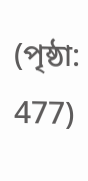(পৃষ্ঠা: 477)